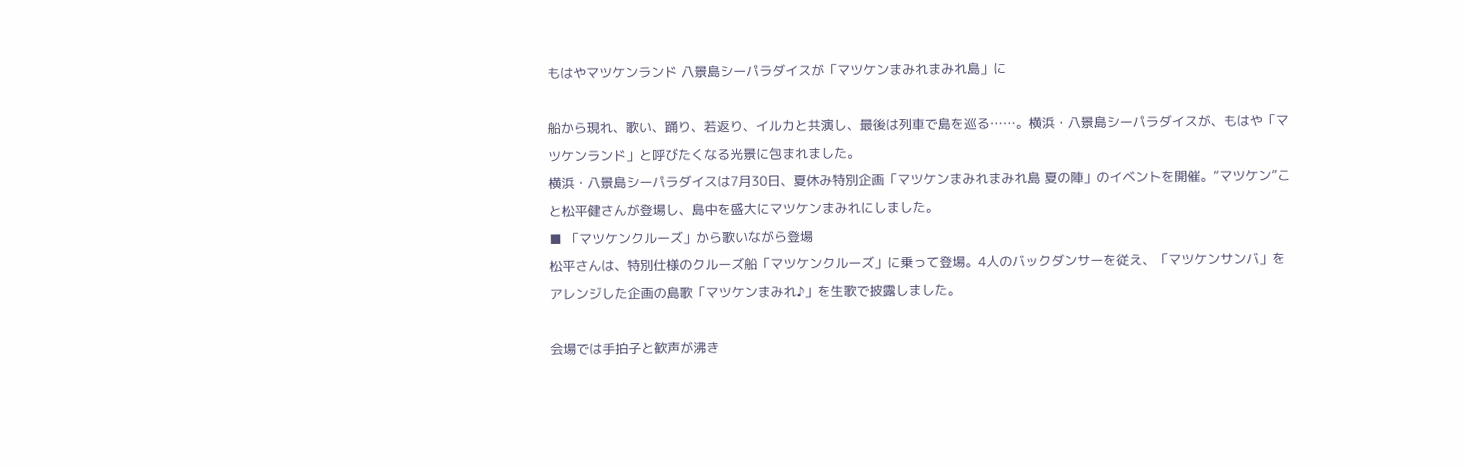もはやマツケンランド 八景島シーパラダイスが「マツケンまみれまみれ島」に

船から現れ、歌い、踊り、若返り、イルカと共演し、最後は列車で島を巡る……。横浜・八景島シーパラダイスが、もはや「マツケンランド」と呼びたくなる光景に包まれました。
横浜・八景島シーパラダイスは7月30日、夏休み特別企画「マツケンまみれまみれ島 夏の陣」のイベントを開催。“マツケン”こと松平健さんが登場し、島中を盛大にマツケンまみれにしました。
■ 「マツケンクルーズ」から歌いながら登場
松平さんは、特別仕様のクルーズ船「マツケンクルーズ」に乗って登場。4人のバックダンサーを従え、「マツケンサンバ」をアレンジした企画の島歌「マツケンまみれ♪」を生歌で披露しました。

会場では手拍子と歓声が沸き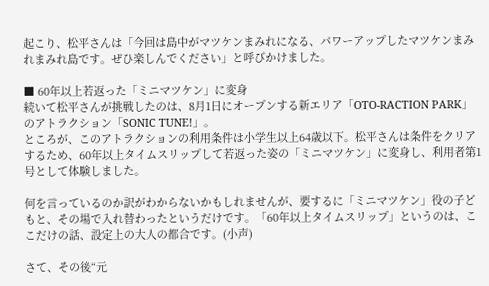起こり、松平さんは「今回は島中がマツケンまみれになる、パワーアップしたマツケンまみれまみれ島です。ぜひ楽しんでください」と呼びかけました。

■ 60年以上若返った「ミニマツケン」に変身
続いて松平さんが挑戦したのは、8月1日にオープンする新エリア「OTO-RACTION PARK」のアトラクション「SONIC TUNE!」。
ところが、このアトラクションの利用条件は小学生以上64歳以下。松平さんは条件をクリアするため、60年以上タイムスリップして若返った姿の「ミニマツケン」に変身し、利用者第1号として体験しました。

何を言っているのか訳がわからないかもしれませんが、要するに「ミニマツケン」役の子どもと、その場で入れ替わったというだけです。「60年以上タイムスリップ」というのは、ここだけの話、設定上の大人の都合です。(小声)

さて、その後“元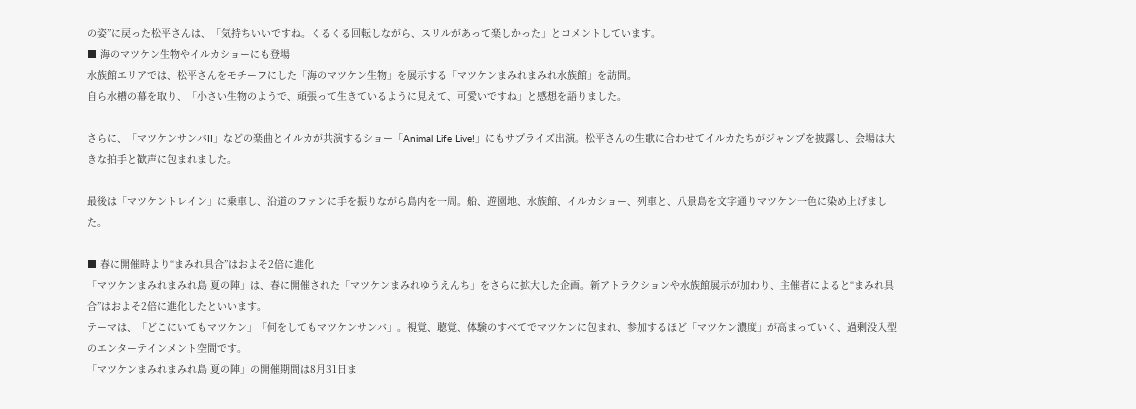の姿”に戻った松平さんは、「気持ちいいですね。くるくる回転しながら、スリルがあって楽しかった」とコメントしています。
■ 海のマツケン生物やイルカショーにも登場
水族館エリアでは、松平さんをモチーフにした「海のマツケン生物」を展示する「マツケンまみれまみれ水族館」を訪問。
自ら水槽の幕を取り、「小さい生物のようで、頑張って生きているように見えて、可愛いですね」と感想を語りました。

さらに、「マツケンサンバII」などの楽曲とイルカが共演するショー「Animal Life Live!」にもサプライズ出演。松平さんの生歌に合わせてイルカたちがジャンプを披露し、会場は大きな拍手と歓声に包まれました。

最後は「マツケントレイン」に乗車し、沿道のファンに手を振りながら島内を一周。船、遊園地、水族館、イルカショー、列車と、八景島を文字通りマツケン一色に染め上げました。

■ 春に開催時より“まみれ具合”はおよそ2倍に進化
「マツケンまみれまみれ島 夏の陣」は、春に開催された「マツケンまみれゆうえんち」をさらに拡大した企画。新アトラクションや水族館展示が加わり、主催者によると“まみれ具合”はおよそ2倍に進化したといいます。
テーマは、「どこにいてもマツケン」「何をしてもマツケンサンバ」。視覚、聴覚、体験のすべてでマツケンに包まれ、参加するほど「マツケン濃度」が高まっていく、過剰没入型のエンターテインメント空間です。
「マツケンまみれまみれ島 夏の陣」の開催期間は8月31日ま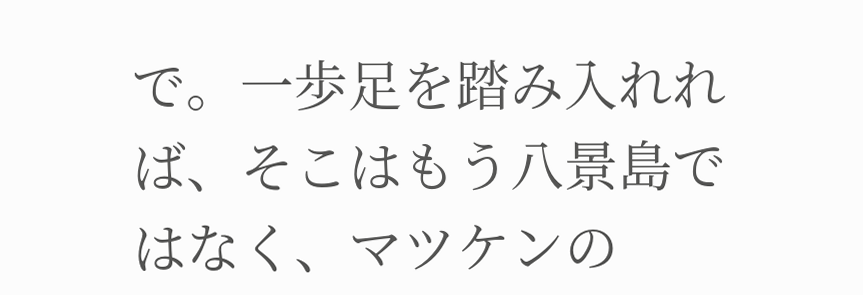で。一歩足を踏み入れれば、そこはもう八景島ではなく、マツケンの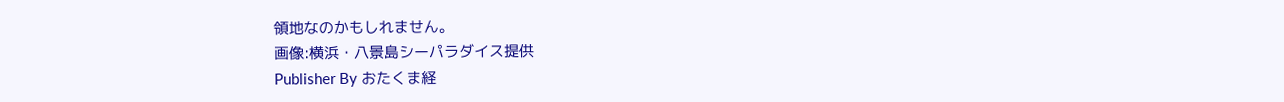領地なのかもしれません。
画像:横浜・八景島シーパラダイス提供
Publisher By おたくま経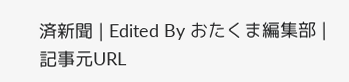済新聞 | Edited By おたくま編集部 | 記事元URL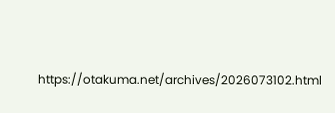https://otakuma.net/archives/2026073102.html